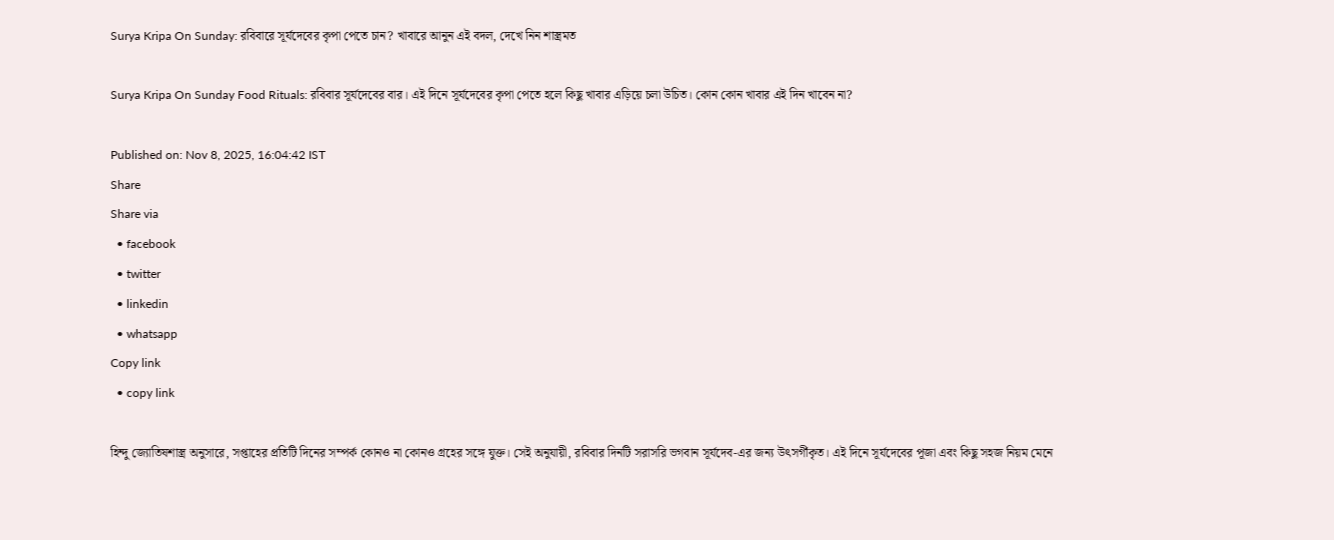Surya Kripa On Sunday: রবিবারে সূর্যদেবের কৃপা পেতে চান? খাবারে আনুন এই বদল, দেখে নিন শাস্ত্রমত

Surya Kripa On Sunday Food Rituals: রবিবার সূর্যদেবের বার। এই দিনে সূর্যদেবের কৃপা পেতে হলে কিছু খাবার এড়িয়ে চলা উচিত। কোন কোন খাবার এই দিন খাবেন না?

Published on: Nov 8, 2025, 16:04:42 IST
Share
Share via
  • facebook
  • twitter
  • linkedin
  • whatsapp
Copy link
  • copy link

হিন্দু জ্যোতিষশাস্ত্র অনুসারে, সপ্তাহের প্রতিটি দিনের সম্পর্ক কোনও না কোনও গ্রহের সঙ্গে যুক্ত। সেই অনুযায়ী, রবিবার দিনটি সরাসরি ভগবান সূর্যদেব-এর জন্য উৎসর্গীকৃত। এই দিনে সূর্যদেবের পূজা এবং কিছু সহজ নিয়ম মেনে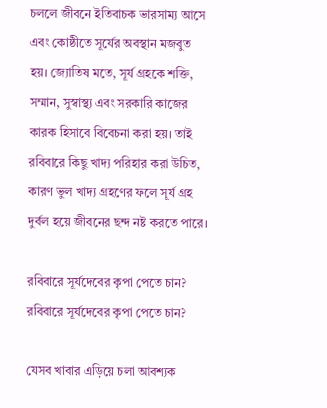চললে জীবনে ইতিবাচক ভারসাম্য আসে এবং কোষ্ঠীতে সূর্যের অবস্থান মজবুত হয়। জ্যোতিষ মতে, সূর্য গ্রহকে শক্তি, সম্মান, সুস্বাস্থ্য এবং সরকারি কাজের কারক হিসাবে বিবেচনা করা হয়। তাই রবিবারে কিছু খাদ্য পরিহার করা উচিত, কারণ ভুল খাদ্য গ্রহণের ফলে সূর্য গ্রহ দুর্বল হয়ে জীবনের ছন্দ নষ্ট করতে পারে।

রবিবারে সূর্যদেবের কৃপা পেতে চান?
রবিবারে সূর্যদেবের কৃপা পেতে চান?

যেসব খাবার এড়িয়ে চলা আবশ্যক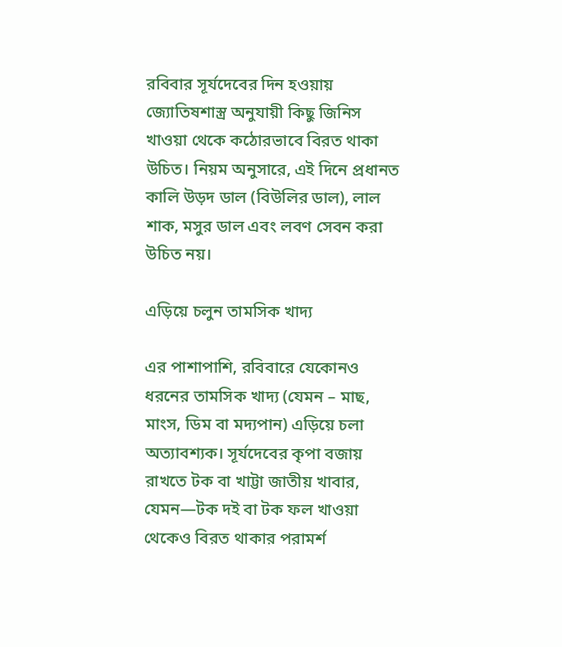রবিবার সূর্যদেবের দিন হওয়ায় জ্যোতিষশাস্ত্র অনুযায়ী কিছু জিনিস খাওয়া থেকে কঠোরভাবে বিরত থাকা উচিত। নিয়ম অনুসারে, এই দিনে প্রধানত কালি উড়দ ডাল (বিউলির ডাল), লাল শাক, মসুর ডাল এবং লবণ সেবন করা উচিত নয়।

এড়িয়ে চলুন তামসিক খাদ্য

এর পাশাপাশি, রবিবারে যেকোনও ধরনের তামসিক খাদ্য (যেমন – মাছ, মাংস, ডিম বা মদ্যপান) এড়িয়ে চলা অত্যাবশ্যক। সূর্যদেবের কৃপা বজায় রাখতে টক বা খাট্টা জাতীয় খাবার, যেমন—টক দই বা টক ফল খাওয়া থেকেও বিরত থাকার পরামর্শ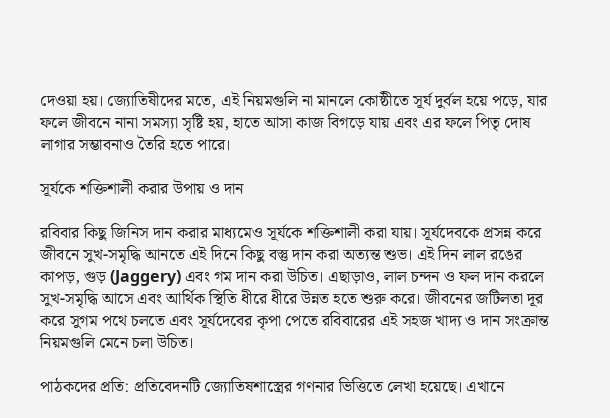দেওয়া হয়। জ্যোতিষীদের মতে, এই নিয়মগুলি না মানলে কোষ্ঠীতে সূর্য দুর্বল হয়ে পড়ে, যার ফলে জীবনে নানা সমস্যা সৃষ্টি হয়, হাতে আসা কাজ বিগড়ে যায় এবং এর ফলে পিতৃ দোষ লাগার সম্ভাবনাও তৈরি হতে পারে।

সূর্যকে শক্তিশালী করার উপায় ও দান

রবিবার কিছু জিনিস দান করার মাধ্যমেও সূর্যকে শক্তিশালী করা যায়। সূর্যদেবকে প্রসন্ন করে জীবনে সুখ-সমৃদ্ধি আনতে এই দিনে কিছু বস্তু দান করা অত্যন্ত শুভ। এই দিন লাল রঙের কাপড়, গুড় (Jaggery) এবং গম দান করা উচিত। এছাড়াও, লাল চন্দন ও ফল দান করলে সুখ-সমৃদ্ধি আসে এবং আর্থিক স্থিতি ধীরে ধীরে উন্নত হতে শুরু করে। জীবনের জটিলতা দূর করে সুগম পথে চলতে এবং সূর্যদেবের কৃপা পেতে রবিবারের এই সহজ খাদ্য ও দান সংক্রান্ত নিয়মগুলি মেনে চলা উচিত।

পাঠকদের প্রতি: প্রতিবেদনটি জ্যোতিষশাস্ত্রের গণনার ভিত্তিতে লেখা হয়েছে। এখানে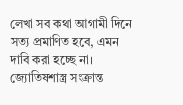লেখা সব কথা আগামী দিনে সত্য প্রমাণিত হবে, এমন দাবি করা হচ্ছে না। জ্যোতিষশাস্ত্র সংক্রান্ত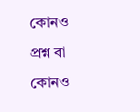কোনও প্রশ্ন বা কোনও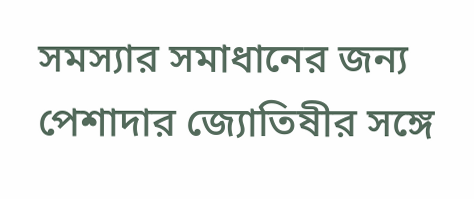সমস্যার সমাধানের জন্য পেশাদার জ্যোতিষীর সঙ্গে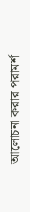আলোচনা করার পরামর্শ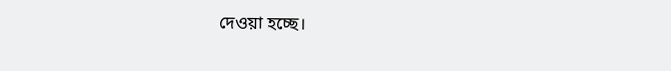দেওয়া হচ্ছে।